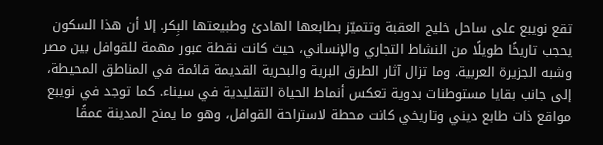تقع نويبع على ساحل خليج العقبة وتتميّز بطابعها الهادئ وطبيعتها البِكر. إلا أن هذا السكون يحجب تاريخًا طويلًا من النشاط التجاري والإنساني، حيث كانت نقطة عبور مهمة للقوافل بين مصر وشبه الجزيرة العربية. وما تزال آثار الطرق البرية والبحرية القديمة قائمة في المناطق المحيطة، إلى جانب بقايا مستوطنات بدوية تعكس أنماط الحياة التقليدية في سيناء. كما توجد في نويبع مواقع ذات طابع ديني وتاريخي كانت محطة لاستراحة القوافل، وهو ما يمنح المدينة عمقًا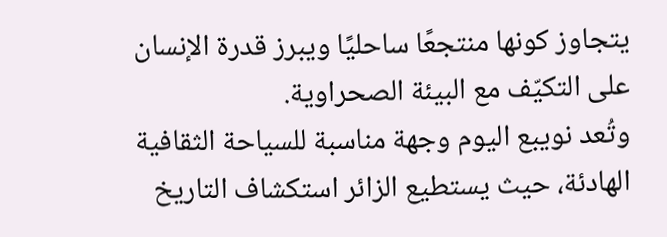يتجاوز كونها منتجعًا ساحليًا ويبرز قدرة الإنسان على التكيّف مع البيئة الصحراوية.
وتُعد نويبع اليوم وجهة مناسبة للسياحة الثقافية الهادئة، حيث يستطيع الزائر استكشاف التاريخ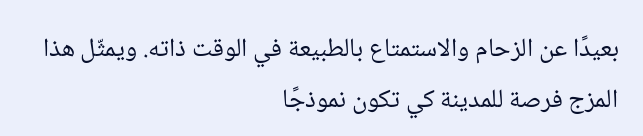بعيدًا عن الزحام والاستمتاع بالطبيعة في الوقت ذاته. ويمثّل هذا المزج فرصة للمدينة كي تكون نموذجًا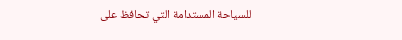للسياحة المستدامة التي تحافظ على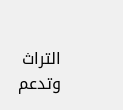التراث وتدعم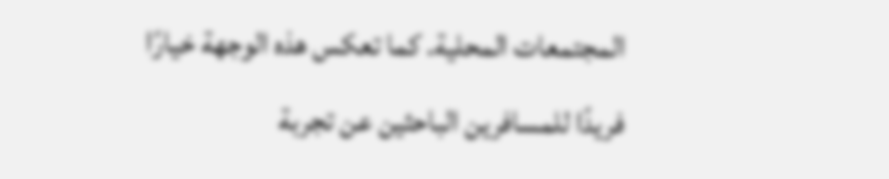المجتمعات المحلية. كما تعكس هذه الوجهة خيارًا فريدًا للمسافرين الباحثين عن تجربة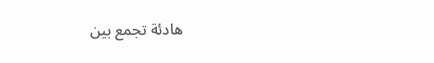هادئة تجمع بين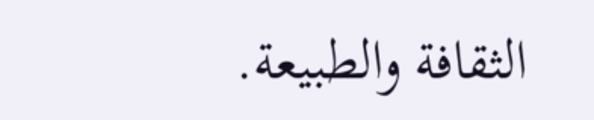الثقافة والطبيعة.